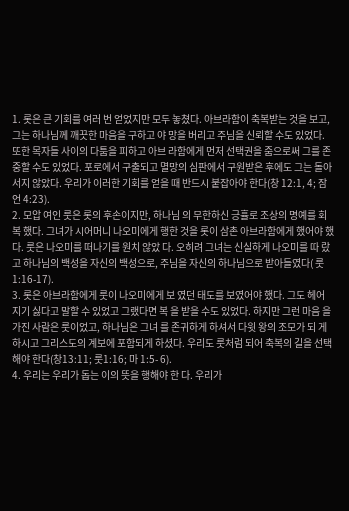1. 롯은 큰 기회를 여러 번 얻었지만 모두 놓쳤다. 아브라함이 축복받는 것을 보고, 그는 하나님께 깨끗한 마음을 구하고 야 망을 버리고 주님을 신뢰할 수도 있었다. 또한 목자들 사이의 다툼을 피하고 아브 라함에게 먼저 선택권을 줌으로써 그를 존중할 수도 있었다. 포로에서 구출되고 멸망의 심판에서 구원받은 후에도 그는 돌아서지 않았다. 우리가 이러한 기회를 얻을 때 반드시 붙잡아야 한다(창 12:1, 4; 잠언 4:23).
2. 모압 여인 룻은 롯의 후손이지만, 하나님 의 무한하신 긍휼로 조상의 명예를 회복 했다. 그녀가 시어머니 나오미에게 행한 것을 롯이 삼촌 아브라함에게 했어야 했 다. 룻은 나오미를 떠나기를 원치 않았 다. 오히려 그녀는 신실하게 나오미를 따 랐고 하나님의 백성을 자신의 백성으로, 주님을 자신의 하나님으로 받아들였다( 룻1:16-17).
3. 롯은 아브라함에게 룻이 나오미에게 보 였던 태도를 보였어야 했다. 그도 헤어 지기 싫다고 말할 수 있었고 그랬다면 복 을 받을 수도 있었다. 하지만 그런 마음 을 가진 사람은 룻이었고, 하나님은 그녀 를 존귀하게 하셔서 다윗 왕의 조모가 되 게 하시고 그리스도의 계보에 포함되게 하셨다. 우리도 룻처럼 되어 축복의 길을 선택해야 한다(창13:11; 룻1:16; 마 1:5- 6).
4. 우리는 우리가 돕는 이의 뜻을 행해야 한 다. 우리가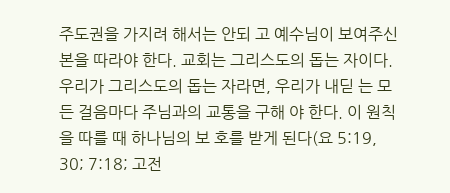주도권을 가지려 해서는 안되 고 예수님이 보여주신 본을 따라야 한다. 교회는 그리스도의 돕는 자이다. 우리가 그리스도의 돕는 자라면, 우리가 내딛 는 모든 걸음마다 주님과의 교통을 구해 야 한다. 이 원칙을 따를 때 하나님의 보 호를 받게 된다(요 5:19, 30; 7:18; 고전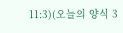11:3)(오늘의 양식 3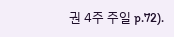권 4주 주일 p.72).